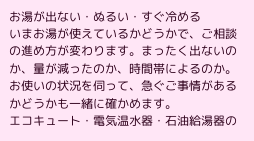お湯が出ない・ぬるい・すぐ冷める
いまお湯が使えているかどうかで、ご相談の進め方が変わります。まったく出ないのか、量が減ったのか、時間帯によるのか。お使いの状況を伺って、急ぐご事情があるかどうかも一緒に確かめます。
エコキュート・電気温水器・石油給湯器の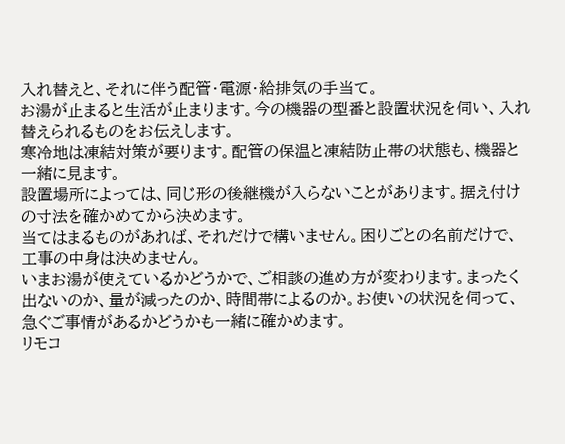入れ替えと、それに伴う配管・電源・給排気の手当て。
お湯が止まると生活が止まります。今の機器の型番と設置状況を伺い、入れ替えられるものをお伝えします。
寒冷地は凍結対策が要ります。配管の保温と凍結防止帯の状態も、機器と一緒に見ます。
設置場所によっては、同じ形の後継機が入らないことがあります。据え付けの寸法を確かめてから決めます。
当てはまるものがあれば、それだけで構いません。困りごとの名前だけで、工事の中身は決めません。
いまお湯が使えているかどうかで、ご相談の進め方が変わります。まったく出ないのか、量が減ったのか、時間帯によるのか。お使いの状況を伺って、急ぐご事情があるかどうかも一緒に確かめます。
リモコ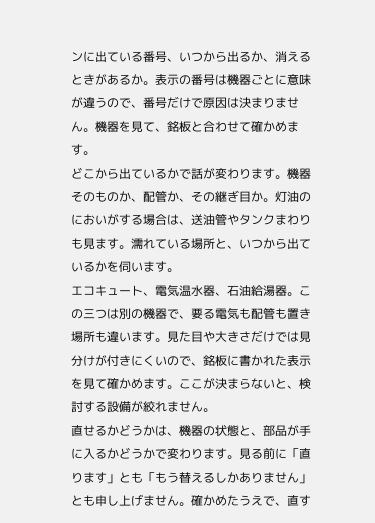ンに出ている番号、いつから出るか、消えるときがあるか。表示の番号は機器ごとに意味が違うので、番号だけで原因は決まりません。機器を見て、銘板と合わせて確かめます。
どこから出ているかで話が変わります。機器そのものか、配管か、その継ぎ目か。灯油のにおいがする場合は、送油管やタンクまわりも見ます。濡れている場所と、いつから出ているかを伺います。
エコキュート、電気温水器、石油給湯器。この三つは別の機器で、要る電気も配管も置き場所も違います。見た目や大きさだけでは見分けが付きにくいので、銘板に書かれた表示を見て確かめます。ここが決まらないと、検討する設備が絞れません。
直せるかどうかは、機器の状態と、部品が手に入るかどうかで変わります。見る前に「直ります」とも「もう替えるしかありません」とも申し上げません。確かめたうえで、直す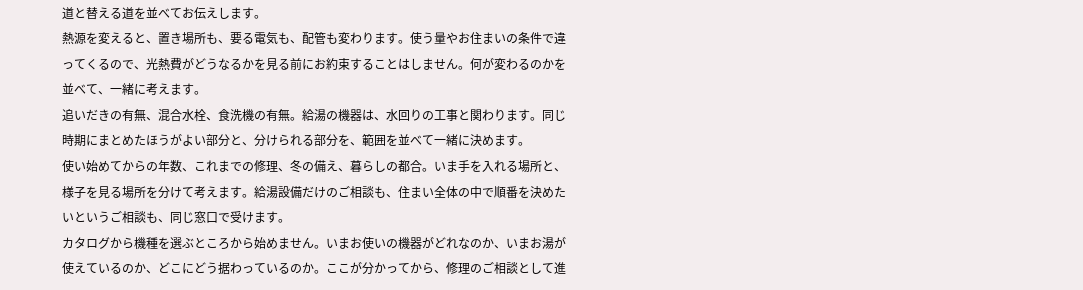道と替える道を並べてお伝えします。
熱源を変えると、置き場所も、要る電気も、配管も変わります。使う量やお住まいの条件で違ってくるので、光熱費がどうなるかを見る前にお約束することはしません。何が変わるのかを並べて、一緒に考えます。
追いだきの有無、混合水栓、食洗機の有無。給湯の機器は、水回りの工事と関わります。同じ時期にまとめたほうがよい部分と、分けられる部分を、範囲を並べて一緒に決めます。
使い始めてからの年数、これまでの修理、冬の備え、暮らしの都合。いま手を入れる場所と、様子を見る場所を分けて考えます。給湯設備だけのご相談も、住まい全体の中で順番を決めたいというご相談も、同じ窓口で受けます。
カタログから機種を選ぶところから始めません。いまお使いの機器がどれなのか、いまお湯が使えているのか、どこにどう据わっているのか。ここが分かってから、修理のご相談として進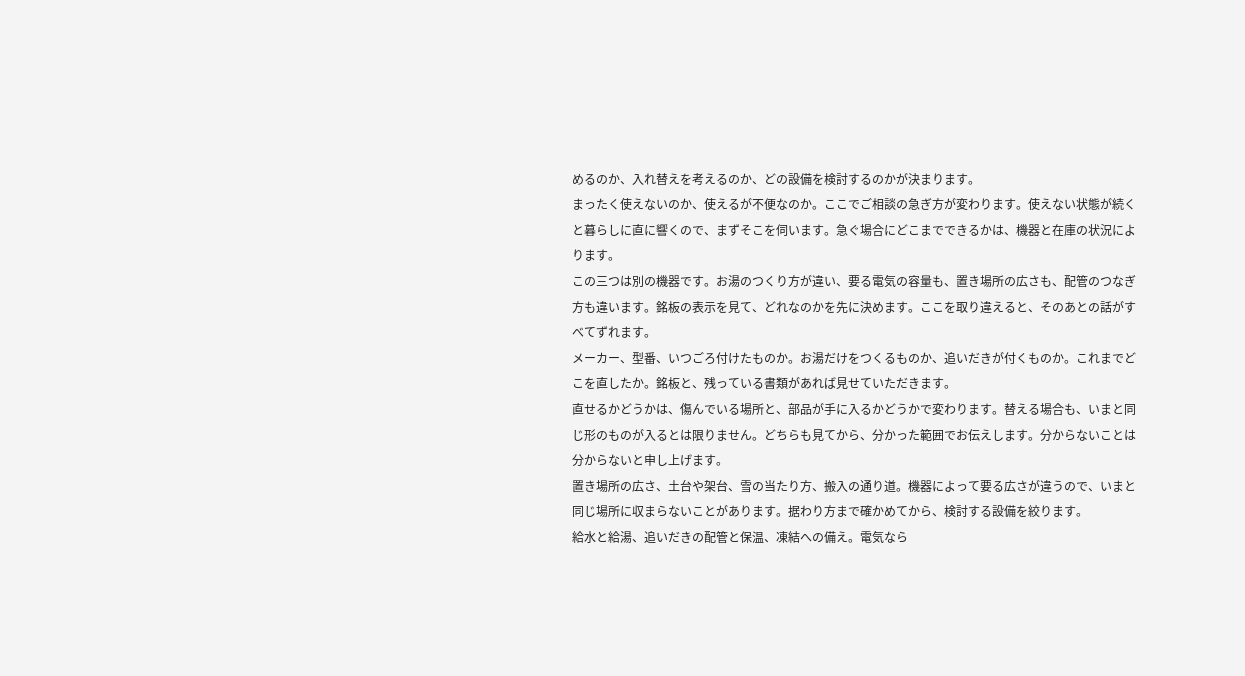めるのか、入れ替えを考えるのか、どの設備を検討するのかが決まります。
まったく使えないのか、使えるが不便なのか。ここでご相談の急ぎ方が変わります。使えない状態が続くと暮らしに直に響くので、まずそこを伺います。急ぐ場合にどこまでできるかは、機器と在庫の状況によります。
この三つは別の機器です。お湯のつくり方が違い、要る電気の容量も、置き場所の広さも、配管のつなぎ方も違います。銘板の表示を見て、どれなのかを先に決めます。ここを取り違えると、そのあとの話がすべてずれます。
メーカー、型番、いつごろ付けたものか。お湯だけをつくるものか、追いだきが付くものか。これまでどこを直したか。銘板と、残っている書類があれば見せていただきます。
直せるかどうかは、傷んでいる場所と、部品が手に入るかどうかで変わります。替える場合も、いまと同じ形のものが入るとは限りません。どちらも見てから、分かった範囲でお伝えします。分からないことは分からないと申し上げます。
置き場所の広さ、土台や架台、雪の当たり方、搬入の通り道。機器によって要る広さが違うので、いまと同じ場所に収まらないことがあります。据わり方まで確かめてから、検討する設備を絞ります。
給水と給湯、追いだきの配管と保温、凍結への備え。電気なら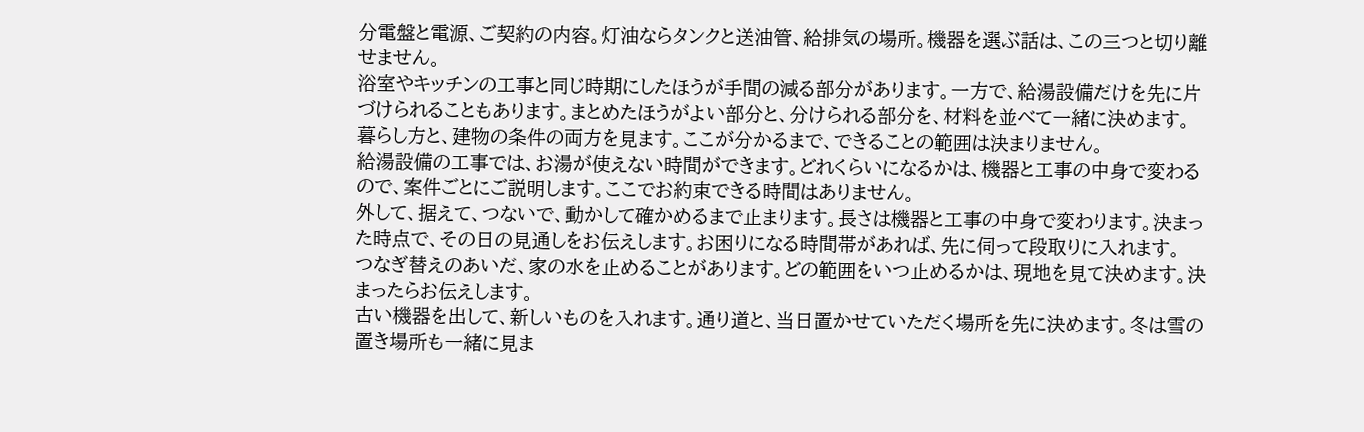分電盤と電源、ご契約の内容。灯油ならタンクと送油管、給排気の場所。機器を選ぶ話は、この三つと切り離せません。
浴室やキッチンの工事と同じ時期にしたほうが手間の減る部分があります。一方で、給湯設備だけを先に片づけられることもあります。まとめたほうがよい部分と、分けられる部分を、材料を並べて一緒に決めます。
暮らし方と、建物の条件の両方を見ます。ここが分かるまで、できることの範囲は決まりません。
給湯設備の工事では、お湯が使えない時間ができます。どれくらいになるかは、機器と工事の中身で変わるので、案件ごとにご説明します。ここでお約束できる時間はありません。
外して、据えて、つないで、動かして確かめるまで止まります。長さは機器と工事の中身で変わります。決まった時点で、その日の見通しをお伝えします。お困りになる時間帯があれば、先に伺って段取りに入れます。
つなぎ替えのあいだ、家の水を止めることがあります。どの範囲をいつ止めるかは、現地を見て決めます。決まったらお伝えします。
古い機器を出して、新しいものを入れます。通り道と、当日置かせていただく場所を先に決めます。冬は雪の置き場所も一緒に見ま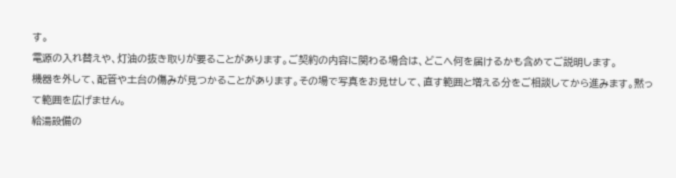す。
電源の入れ替えや、灯油の抜き取りが要ることがあります。ご契約の内容に関わる場合は、どこへ何を届けるかも含めてご説明します。
機器を外して、配管や土台の傷みが見つかることがあります。その場で写真をお見せして、直す範囲と増える分をご相談してから進みます。黙って範囲を広げません。
給湯設備の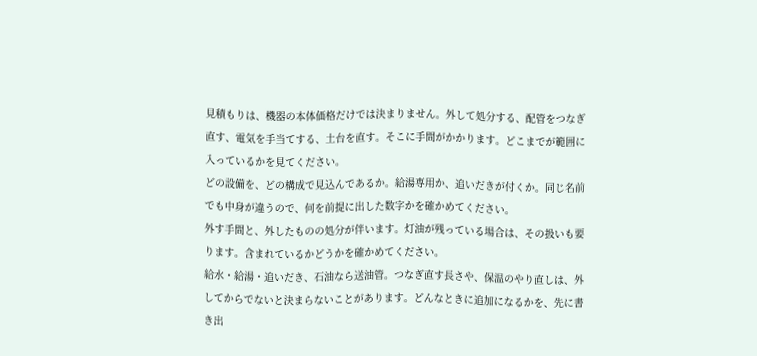見積もりは、機器の本体価格だけでは決まりません。外して処分する、配管をつなぎ直す、電気を手当てする、土台を直す。そこに手間がかかります。どこまでが範囲に入っているかを見てください。
どの設備を、どの構成で見込んであるか。給湯専用か、追いだきが付くか。同じ名前でも中身が違うので、何を前提に出した数字かを確かめてください。
外す手間と、外したものの処分が伴います。灯油が残っている場合は、その扱いも要ります。含まれているかどうかを確かめてください。
給水・給湯・追いだき、石油なら送油管。つなぎ直す長さや、保温のやり直しは、外してからでないと決まらないことがあります。どんなときに追加になるかを、先に書き出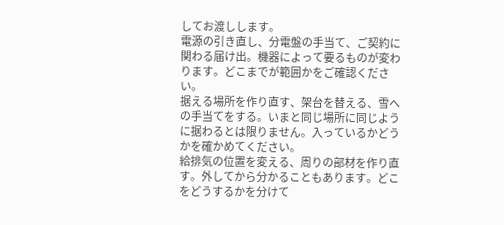してお渡しします。
電源の引き直し、分電盤の手当て、ご契約に関わる届け出。機器によって要るものが変わります。どこまでが範囲かをご確認ください。
据える場所を作り直す、架台を替える、雪への手当てをする。いまと同じ場所に同じように据わるとは限りません。入っているかどうかを確かめてください。
給排気の位置を変える、周りの部材を作り直す。外してから分かることもあります。どこをどうするかを分けて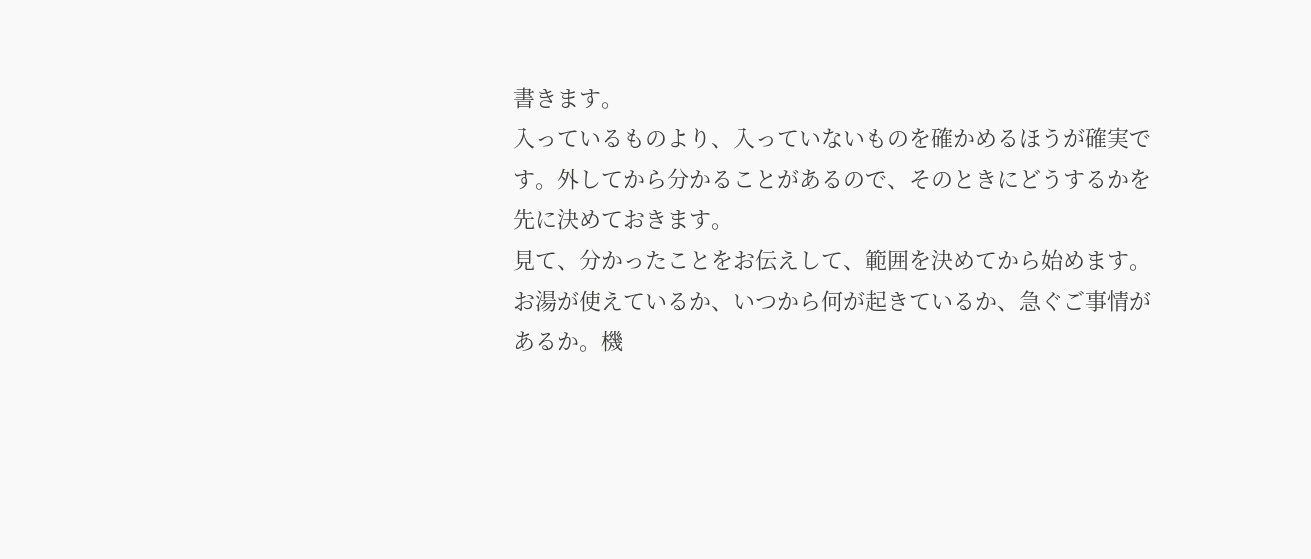書きます。
入っているものより、入っていないものを確かめるほうが確実です。外してから分かることがあるので、そのときにどうするかを先に決めておきます。
見て、分かったことをお伝えして、範囲を決めてから始めます。
お湯が使えているか、いつから何が起きているか、急ぐご事情があるか。機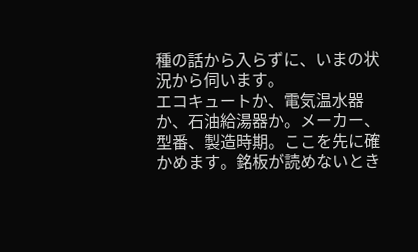種の話から入らずに、いまの状況から伺います。
エコキュートか、電気温水器か、石油給湯器か。メーカー、型番、製造時期。ここを先に確かめます。銘板が読めないとき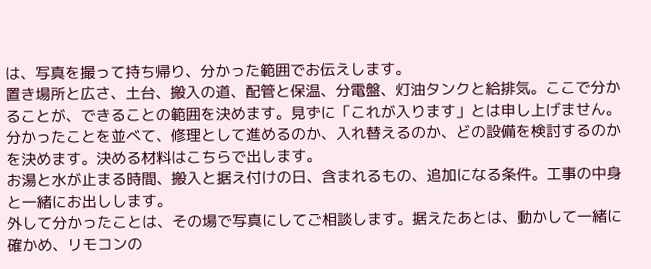は、写真を撮って持ち帰り、分かった範囲でお伝えします。
置き場所と広さ、土台、搬入の道、配管と保温、分電盤、灯油タンクと給排気。ここで分かることが、できることの範囲を決めます。見ずに「これが入ります」とは申し上げません。
分かったことを並べて、修理として進めるのか、入れ替えるのか、どの設備を検討するのかを決めます。決める材料はこちらで出します。
お湯と水が止まる時間、搬入と据え付けの日、含まれるもの、追加になる条件。工事の中身と一緒にお出しします。
外して分かったことは、その場で写真にしてご相談します。据えたあとは、動かして一緒に確かめ、リモコンの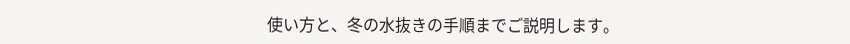使い方と、冬の水抜きの手順までご説明します。